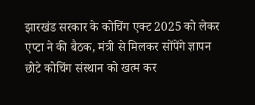झारखंड सरकार के कोचिंग एक्ट 2025 को लेकर एप्टा ने की बैठक, मंत्री से मिलकर सोंपेंगे ज्ञापन
छोटे कोचिंग संस्थान को खत्म कर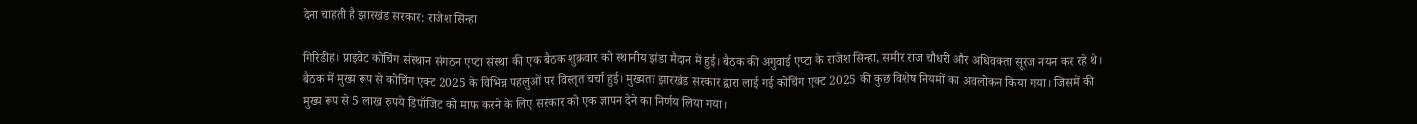देना चाहती है झारखंड सरकार: राजेश सिन्हा

गिरिडीह। प्राइवेट कोचिंग संस्थान संगठन एप्टा संस्था की एक बैठक शुक्रवार को स्थानीय झंडा मैदान में हुई। बैठक की अगुवाई एप्टा के राजेश सिन्हा, समीर राज चौधरी और अधिवक्ता सूरज नयन कर रहे थे। बैठक में मुख्य रूप से कोचिंग एक्ट 2025 के विभिन्न पहलुओं पर विस्तृत चर्चा हुई। मुख्यतः झारखंड सरकार द्वारा लाई गई कोचिंग एक्ट 2025 की कुछ विशेष नियमों का अवलोकन किया गया। जिसमें की मुख्य रूप से 5 लाख रुपये डिपॉजिट को माफ करने के लिए सरकार को एक ज्ञापन देने का निर्णय लिया गया।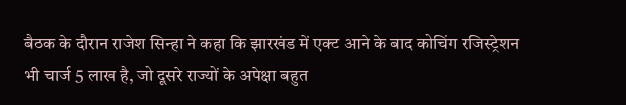बैठक के दौरान राजेश सिन्हा ने कहा कि झारखंड में एक्ट आने के बाद कोचिंग रजिस्ट्रेशन भी चार्ज 5 लाख है, जो दूसरे राज्यों के अपेक्षा बहुत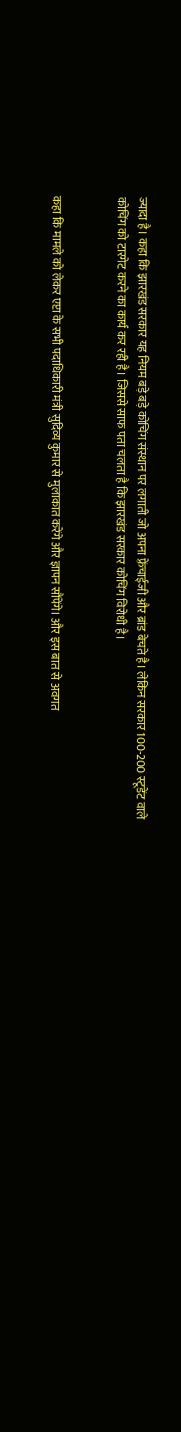ज्यादा है। कहा कि झारखंड सरकार यह नियम बड़े बड़े कोचिंग संस्थान पर लगाती जो अपना फ़्रेंचाईजी और ब्रांड बेचते है। लेकिन सरकार 100-200 स्टूडेंट वाले कोचिंग को टारगेट करने का कार्य कर रही है। जिससे साफ पता चलता है कि झारखंड सरकार कोचिंग विरोधी है।


कहा कि मामले को लेकर एप्टा के सभी पदाधिकारी मंत्री सुदिव्य कुमार से मुलाकात करेंगे और ज्ञापन सौंपेंगे। और इस बात से अवगत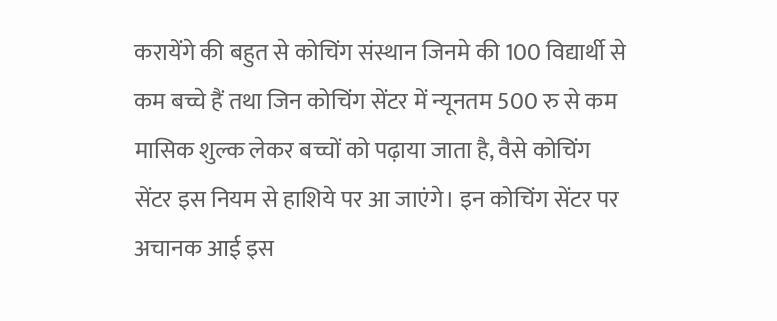करायेंगे की बहुत से कोचिंग संस्थान जिनमे की 100 विद्यार्थी से कम बच्चे हैं तथा जिन कोचिंग सेंटर में न्यूनतम 500 रु से कम मासिक शुल्क लेकर बच्चों को पढ़ाया जाता है, वैसे कोचिंग सेंटर इस नियम से हाशिये पर आ जाएंगे। इन कोचिंग सेंटर पर अचानक आई इस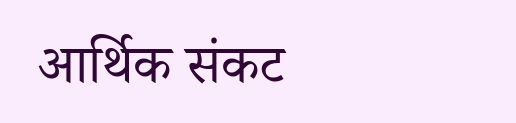आर्थिक संकट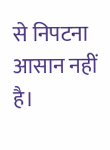से निपटना आसान नहीं है।